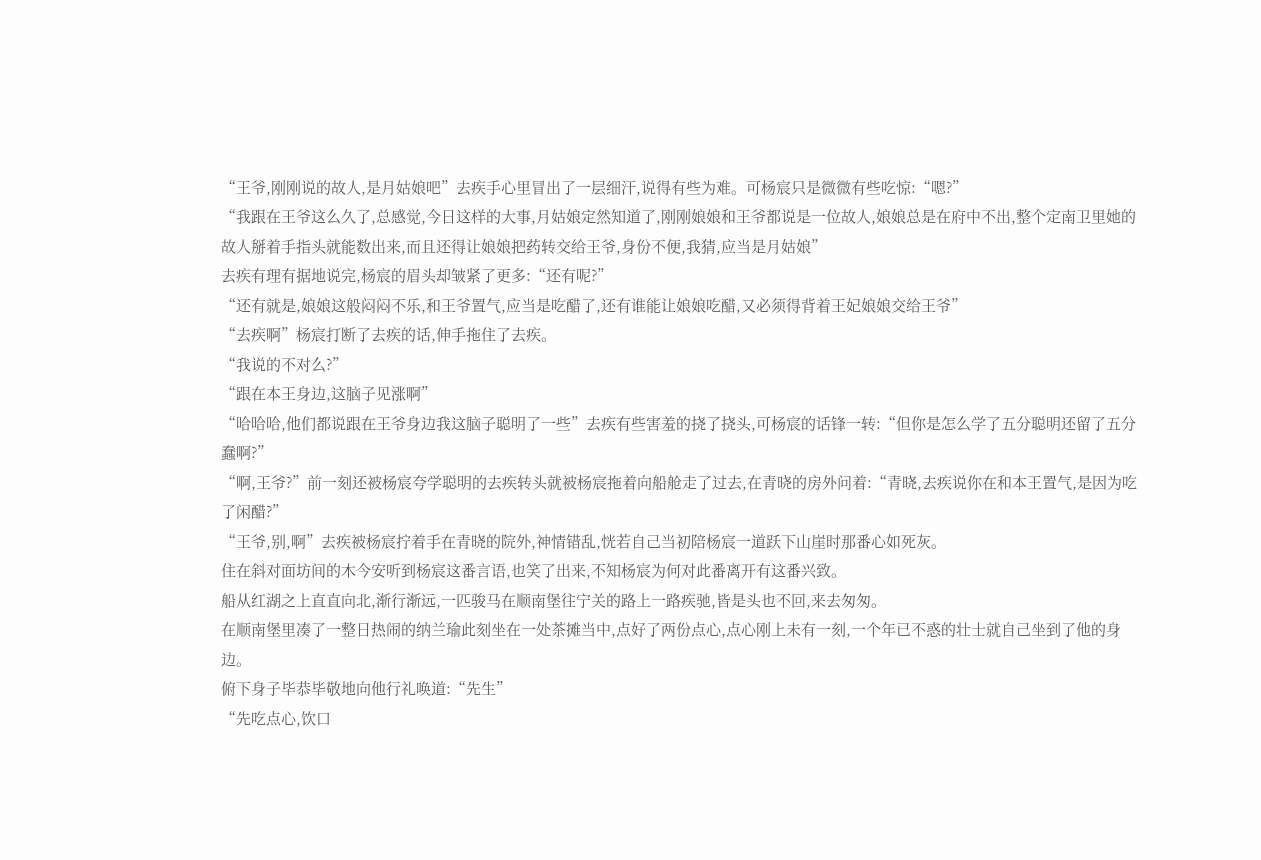“王爷,刚刚说的故人,是月姑娘吧”去疾手心里冒出了一层细汗,说得有些为难。可杨宸只是微微有些吃惊:“嗯?”
“我跟在王爷这么久了,总感觉,今日这样的大事,月姑娘定然知道了,刚刚娘娘和王爷都说是一位故人,娘娘总是在府中不出,整个定南卫里她的故人掰着手指头就能数出来,而且还得让娘娘把药转交给王爷,身份不便,我猜,应当是月姑娘”
去疾有理有据地说完,杨宸的眉头却皱紧了更多:“还有呢?”
“还有就是,娘娘这般闷闷不乐,和王爷置气,应当是吃醋了,还有谁能让娘娘吃醋,又必须得背着王妃娘娘交给王爷”
“去疾啊”杨宸打断了去疾的话,伸手拖住了去疾。
“我说的不对么?”
“跟在本王身边,这脑子见涨啊”
“哈哈哈,他们都说跟在王爷身边我这脑子聪明了一些”去疾有些害羞的挠了挠头,可杨宸的话锋一转:“但你是怎么学了五分聪明还留了五分蠢啊?”
“啊,王爷?”前一刻还被杨宸夸学聪明的去疾转头就被杨宸拖着向船舱走了过去,在青晓的房外问着:“青晓,去疾说你在和本王置气,是因为吃了闲醋?”
“王爷,别,啊”去疾被杨宸拧着手在青晓的院外,神情错乱,恍若自己当初陪杨宸一道跃下山崖时那番心如死灰。
住在斜对面坊间的木今安听到杨宸这番言语,也笑了出来,不知杨宸为何对此番离开有这番兴致。
船从红湖之上直直向北,渐行渐远,一匹骏马在顺南堡往宁关的路上一路疾驰,皆是头也不回,来去匆匆。
在顺南堡里凑了一整日热闹的纳兰瑜此刻坐在一处茶摊当中,点好了两份点心,点心刚上未有一刻,一个年已不惑的壮士就自己坐到了他的身边。
俯下身子毕恭毕敬地向他行礼唤道:“先生”
“先吃点心,饮口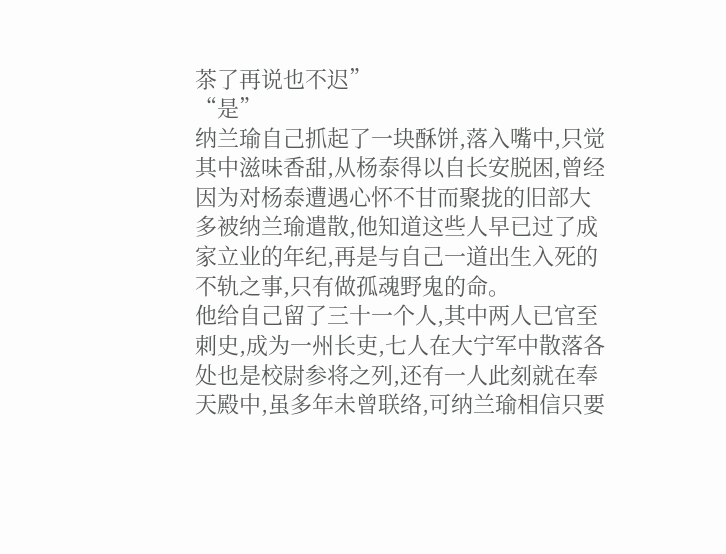茶了再说也不迟”
“是”
纳兰瑜自己抓起了一块酥饼,落入嘴中,只觉其中滋味香甜,从杨泰得以自长安脱困,曾经因为对杨泰遭遇心怀不甘而聚拢的旧部大多被纳兰瑜遣散,他知道这些人早已过了成家立业的年纪,再是与自己一道出生入死的不轨之事,只有做孤魂野鬼的命。
他给自己留了三十一个人,其中两人已官至刺史,成为一州长吏,七人在大宁军中散落各处也是校尉参将之列,还有一人此刻就在奉天殿中,虽多年未曾联络,可纳兰瑜相信只要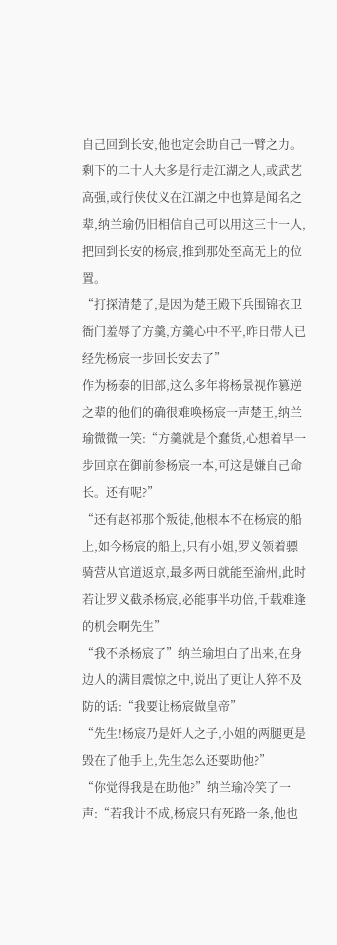自己回到长安,他也定会助自己一臂之力。
剩下的二十人大多是行走江湖之人,或武艺高强,或行侠仗义在江湖之中也算是闻名之辈,纳兰瑜仍旧相信自己可以用这三十一人,把回到长安的杨宸,推到那处至高无上的位置。
“打探清楚了,是因为楚王殿下兵围锦衣卫衙门羞辱了方羹,方羹心中不平,昨日带人已经先杨宸一步回长安去了”
作为杨泰的旧部,这么多年将杨景视作篡逆之辈的他们的确很难唤杨宸一声楚王,纳兰瑜微微一笑:“方羹就是个蠢货,心想着早一步回京在御前参杨宸一本,可这是嫌自己命长。还有呢?”
“还有赵祁那个叛徒,他根本不在杨宸的船上,如今杨宸的船上,只有小姐,罗义领着骠骑营从官道返京,最多两日就能至渝州,此时若让罗义截杀杨宸,必能事半功倍,千载难逢的机会啊先生”
“我不杀杨宸了”纳兰瑜坦白了出来,在身边人的满目震惊之中,说出了更让人猝不及防的话:“我要让杨宸做皇帝”
“先生!杨宸乃是奸人之子,小姐的两腿更是毁在了他手上,先生怎么还要助他?”
“你觉得我是在助他?”纳兰瑜冷笑了一声:“若我计不成,杨宸只有死路一条,他也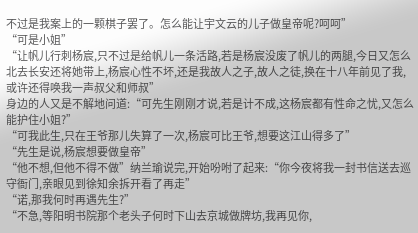不过是我案上的一颗棋子罢了。怎么能让宇文云的儿子做皇帝呢?呵呵”
“可是小姐”
“让帆儿行刺杨宸,只不过是给帆儿一条活路,若是杨宸没废了帆儿的两腿,今日又怎么北去长安还将她带上,杨宸心性不坏,还是我故人之子,故人之徒,换在十八年前见了我,或许还得唤我一声叔父和师叔”
身边的人又是不解地问道:“可先生刚刚才说,若是计不成,这杨宸都有性命之忧,又怎么能护住小姐?”
“可我此生,只在王爷那儿失算了一次,杨宸可比王爷,想要这江山得多了”
“先生是说,杨宸想要做皇帝”
“他不想,但他不得不做”纳兰瑜说完,开始吩咐了起来:“你今夜将我一封书信送去巡守衙门,亲眼见到徐知余拆开看了再走”
“诺,那我何时再遇先生?”
“不急,等阳明书院那个老头子何时下山去京城做牌坊,我再见你,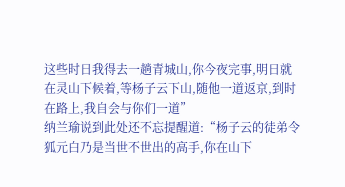这些时日我得去一趟青城山,你今夜完事,明日就在灵山下候着,等杨子云下山,随他一道返京,到时在路上,我自会与你们一道”
纳兰瑜说到此处还不忘提醒道:“杨子云的徒弟令狐元白乃是当世不世出的高手,你在山下